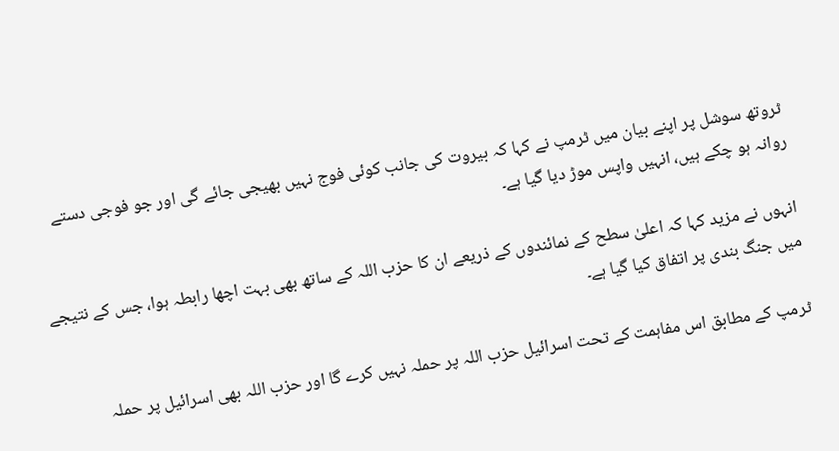ٹروتھ سوشل پر اپنے بیان میں ٹرمپ نے کہا کہ بیروت کی جانب کوئی فوج نہیں بھیجی جائے گی اور جو فوجی دستے روانہ ہو چکے ہیں، انہیں واپس موڑ دیا گیا ہے۔

انہوں نے مزید کہا کہ اعلیٰ سطح کے نمائندوں کے ذریعے ان کا حزب اللہ کے ساتھ بھی بہت اچھا رابطہ ہوا، جس کے نتیجے میں جنگ بندی پر اتفاق کیا گیا ہے۔

ٹرمپ کے مطابق اس مفاہمت کے تحت اسرائیل حزب اللہ پر حملہ نہیں کرے گا اور حزب اللہ بھی اسرائیل پر حملہ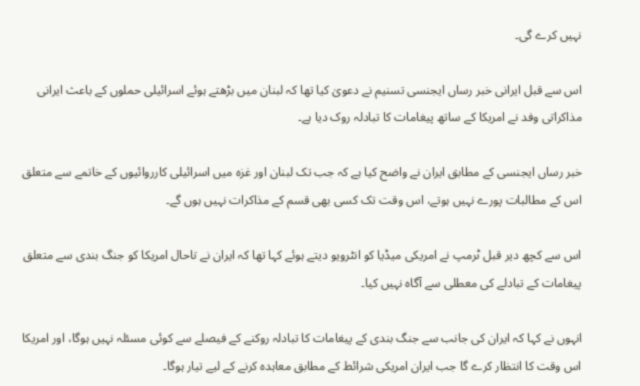نہیں کرے گی۔

اس سے قبل ایرانی خبر رساں ایجنسی تسنیم نے دعویٰ کیا تھا کہ لبنان میں بڑھتے ہوئے اسرائیلی حملوں کے باعث ایرانی مذاکراتی وفد نے امریکا کے ساتھ پیغامات کا تبادلہ روک دیا ہے۔

خبر رساں ایجنسی کے مطابق ایران نے واضح کیا ہے کہ جب تک لبنان اور غزہ میں اسرائیلی کارروائیوں کے خاتمے سے متعلق اس کے مطالبات پورے نہیں ہوتے، اس وقت تک کسی بھی قسم کے مذاکرات نہیں ہوں گے۔

اس سے کچھ دیر قبل ٹرمپ نے امریکی میڈیا کو انٹرویو دیتے ہوئے کہا تھا کہ ایران نے تاحال امریکا کو جنگ بندی سے متعلق پیغامات کے تبادلے کی معطلی سے آگاہ نہیں کیا۔

انہوں نے کہا کہ ایران کی جانب سے جنگ بندی کے پیغامات کا تبادلہ روکنے کے فیصلے سے کوئی مسئلہ نہیں ہوگا، اور امریکا اس وقت کا انتظار کرے گا جب ایران امریکی شرائط کے مطابق معاہدہ کرنے کے لیے تیار ہوگا۔